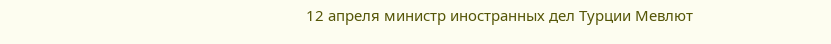12 апреля министр иностранных дел Турции Мевлют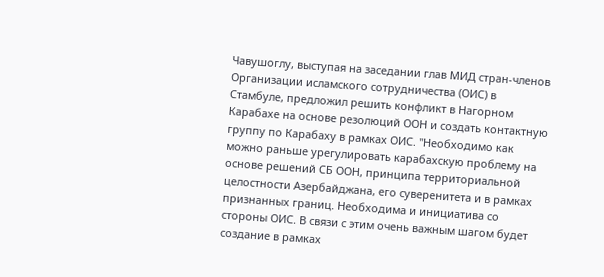Чавушоглу, выступая на заседании глав МИД стран-членов Организации исламского сотрудничества (ОИС) в Стамбуле, предложил решить конфликт в Нагорном Карабахе на основе резолюций ООН и создать контактную группу по Карабаху в рамках ОИС. "Необходимо как можно раньше урегулировать карабахскую проблему на основе решений СБ ООН, принципа территориальной целостности Азербайджана, его суверенитета и в рамках признанных границ. Необходима и инициатива со стороны ОИС. В связи с этим очень важным шагом будет создание в рамках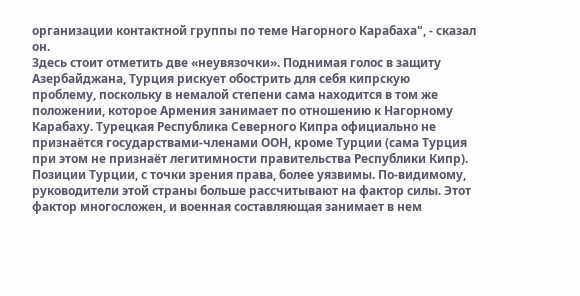организации контактной группы по теме Нагорного Карабаха", - сказал он.
Здесь стоит отметить две «неувязочки». Поднимая голос в защиту Азербайджана, Турция рискует обострить для себя кипрскую проблему, поскольку в немалой степени сама находится в том же положении, которое Армения занимает по отношению к Нагорному Карабаху. Турецкая Республика Северного Кипра официально не признаётся государствами-членами ООН, кроме Турции (сама Турция при этом не признаёт легитимности правительства Республики Кипр).
Позиции Турции, с точки зрения права, более уязвимы. По-видимому, руководители этой страны больше рассчитывают на фактор силы. Этот фактор многосложен, и военная составляющая занимает в нем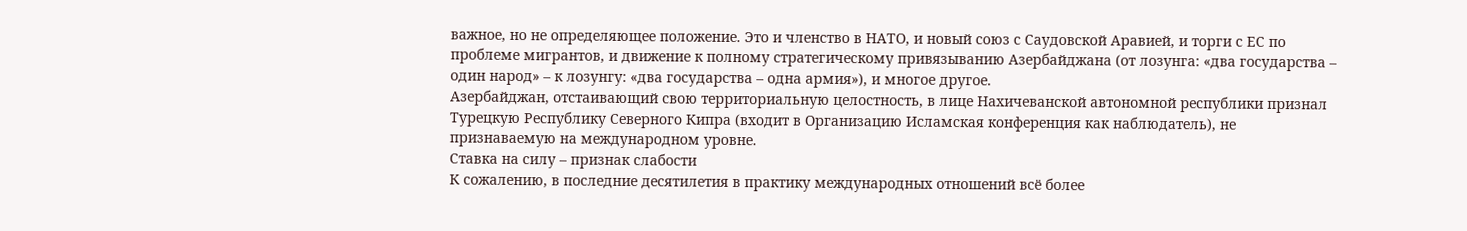важное, но не определяющее положение. Это и членство в НАТО, и новый союз с Саудовской Аравией, и торги с ЕС по проблеме мигрантов, и движение к полному стратегическому привязыванию Азербайджана (от лозунга: «два государства – один народ» – к лозунгу: «два государства – одна армия»), и многое другое.
Азербайджан, отстаивающий свою территориальную целостность, в лице Нахичеванской автономной республики признал Турецкую Республику Северного Кипра (входит в Организацию Исламская конференция как наблюдатель), не признаваемую на международном уровне.
Ставка на силу – признак слабости
К сожалению, в последние десятилетия в практику международных отношений всё более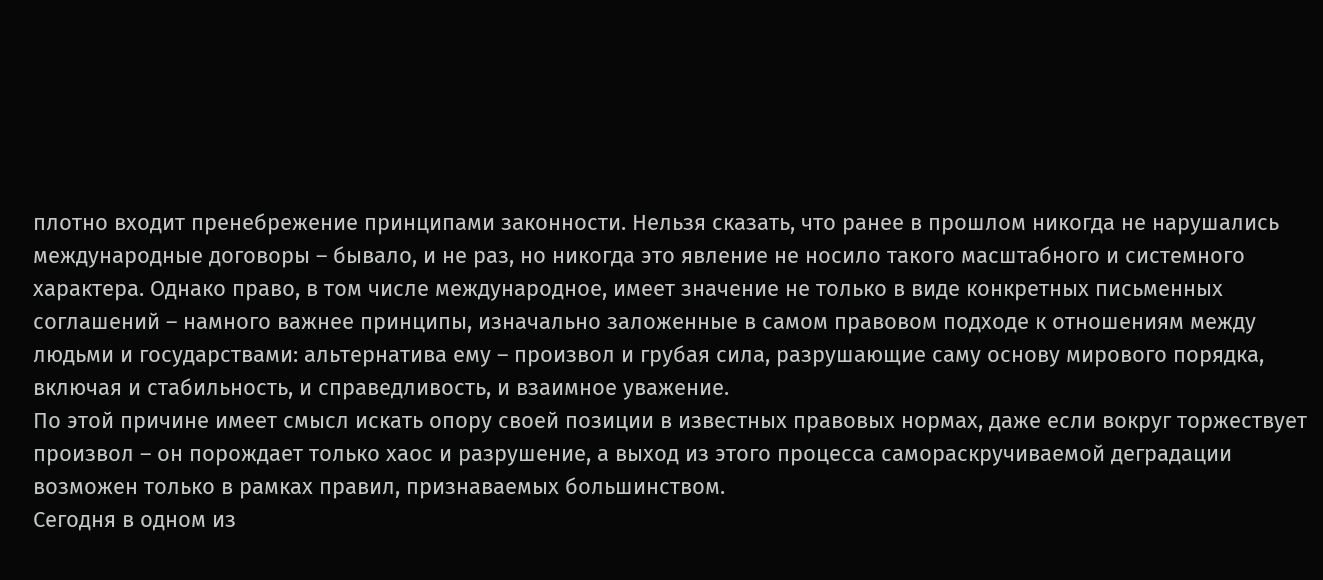плотно входит пренебрежение принципами законности. Нельзя сказать, что ранее в прошлом никогда не нарушались международные договоры – бывало, и не раз, но никогда это явление не носило такого масштабного и системного характера. Однако право, в том числе международное, имеет значение не только в виде конкретных письменных соглашений – намного важнее принципы, изначально заложенные в самом правовом подходе к отношениям между людьми и государствами: альтернатива ему – произвол и грубая сила, разрушающие саму основу мирового порядка, включая и стабильность, и справедливость, и взаимное уважение.
По этой причине имеет смысл искать опору своей позиции в известных правовых нормах, даже если вокруг торжествует произвол – он порождает только хаос и разрушение, а выход из этого процесса самораскручиваемой деградации возможен только в рамках правил, признаваемых большинством.
Сегодня в одном из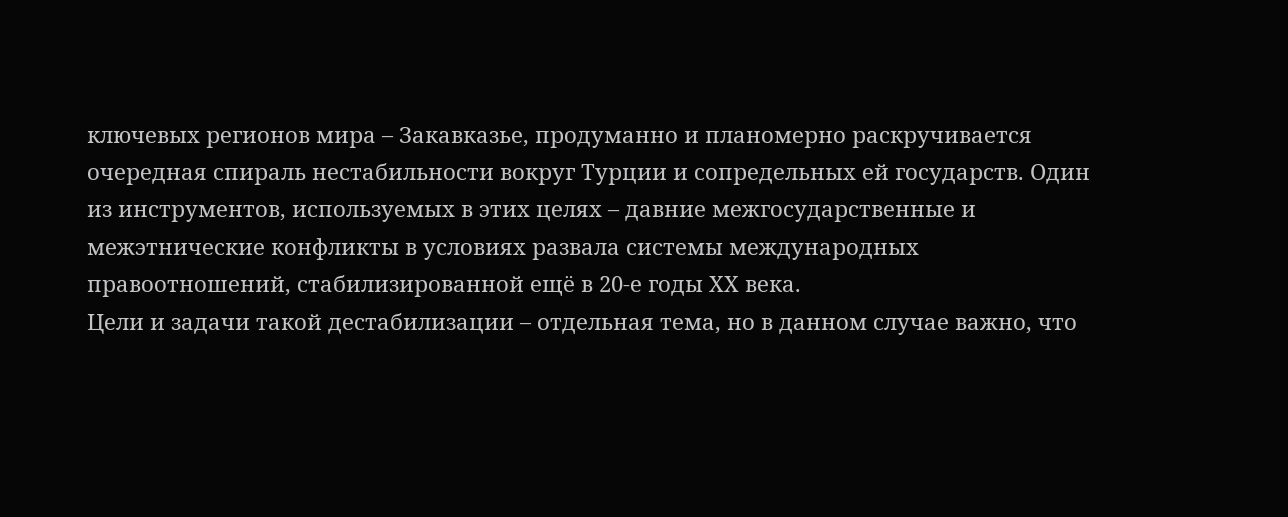ключевых регионов мира – Закавказье, продуманно и планомерно раскручивается очередная спираль нестабильности вокруг Турции и сопредельных ей государств. Один из инструментов, используемых в этих целях – давние межгосударственные и межэтнические конфликты в условиях развала системы международных правоотношений, стабилизированной ещё в 20-е годы ХХ века.
Цели и задачи такой дестабилизации – отдельная тема, но в данном случае важно, что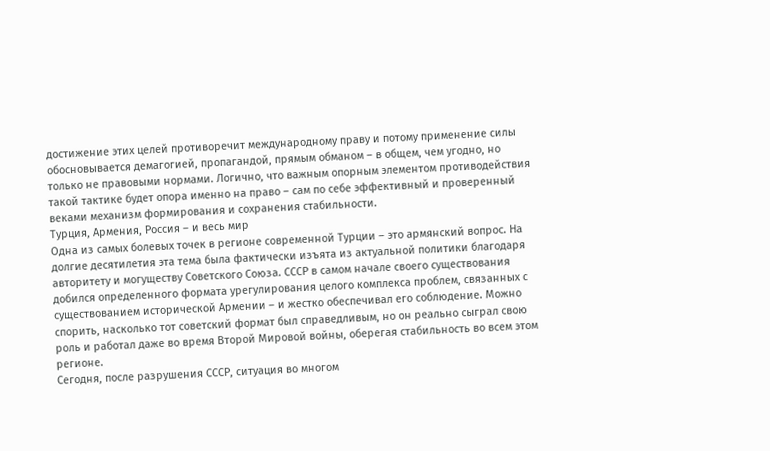достижение этих целей противоречит международному праву и потому применение силы обосновывается демагогией, пропагандой, прямым обманом – в общем, чем угодно, но только не правовыми нормами. Логично, что важным опорным элементом противодействия такой тактике будет опора именно на право – сам по себе эффективный и проверенный веками механизм формирования и сохранения стабильности.
Турция, Армения, Россия – и весь мир
Одна из самых болевых точек в регионе современной Турции – это армянский вопрос. На долгие десятилетия эта тема была фактически изъята из актуальной политики благодаря авторитету и могуществу Советского Союза. СССР в самом начале своего существования добился определенного формата урегулирования целого комплекса проблем, связанных с существованием исторической Армении – и жестко обеспечивал его соблюдение. Можно спорить, насколько тот советский формат был справедливым, но он реально сыграл свою роль и работал даже во время Второй Мировой войны, оберегая стабильность во всем этом регионе.
Сегодня, после разрушения СССР, ситуация во многом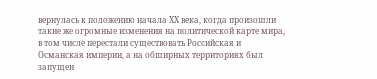вернулась к положению начала ХХ века, когда произошли такие же огромные изменения на политической карте мира, в том числе перестали существовать Российская и Османская империи, а на обширных территориях был запущен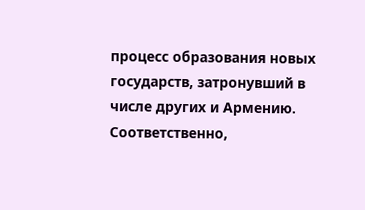процесс образования новых государств, затронувший в числе других и Армению. Соответственно,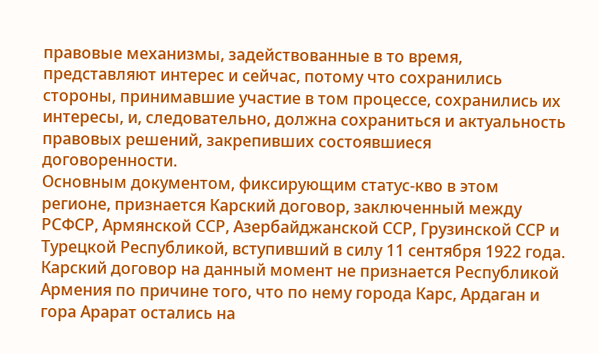правовые механизмы, задействованные в то время, представляют интерес и сейчас, потому что сохранились стороны, принимавшие участие в том процессе, сохранились их интересы, и, следовательно, должна сохраниться и актуальность правовых решений, закрепивших состоявшиеся договоренности.
Основным документом, фиксирующим статус-кво в этом регионе, признается Карский договор, заключенный между РСФСР, Армянской ССР, Азербайджанской ССР, Грузинской ССР и Турецкой Республикой, вступивший в силу 11 сентября 1922 года. Карский договор на данный момент не признается Республикой Армения по причине того, что по нему города Карс, Ардаган и гора Арарат остались на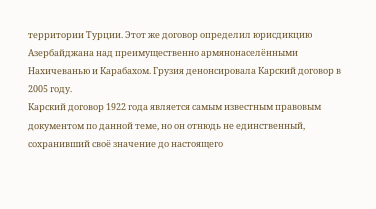территории Турции. Этот же договор определил юрисдикцию Азербайджана над преимущественно армянонаселёнными Нахичеванью и Карабахом. Грузия денонсировала Карский договор в 2005 году.
Карский договор 1922 года является самым известным правовым документом по данной теме, но он отнюдь не единственный, сохранивший своё значение до настоящего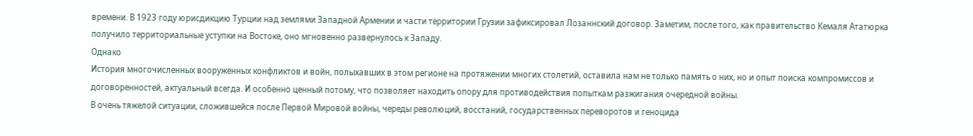времени. В 1923 году юрисдикцию Турции над землями Западной Армении и части территории Грузии зафиксировал Лозаннский договор. Заметим, после того, как правительство Кемаля Ататюрка получило территориальные уступки на Востоке, оно мгновенно развернулось к Западу.
Однако
История многочисленных вооруженных конфликтов и войн, полыхавших в этом регионе на протяжении многих столетий, оставила нам не только память о них, но и опыт поиска компромиссов и договоренностей, актуальный всегда. И особенно ценный потому, что позволяет находить опору для противодействия попыткам разжигания очередной войны.
В очень тяжелой ситуации, сложившейся после Первой Мировой войны, череды революций, восстаний, государственных переворотов и геноцида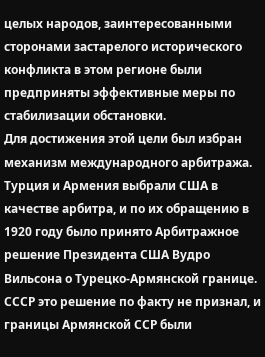целых народов, заинтересованными сторонами застарелого исторического конфликта в этом регионе были предприняты эффективные меры по стабилизации обстановки.
Для достижения этой цели был избран механизм международного арбитража. Турция и Армения выбрали США в качестве арбитра, и по их обращению в 1920 году было принято Арбитражное решение Президента США Вудро Вильсона о Турецко-Армянской границе. СССР это решение по факту не признал, и границы Армянской ССР были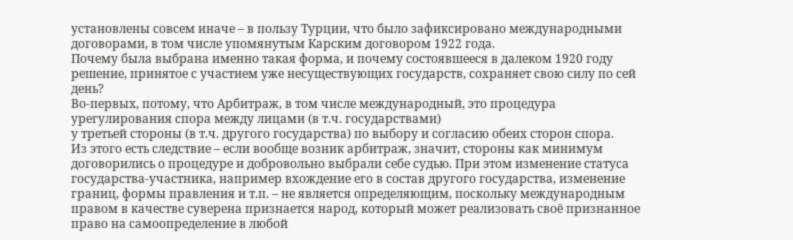установлены совсем иначе – в пользу Турции, что было зафиксировано международными договорами, в том числе упомянутым Карским договором 1922 года.
Почему была выбрана именно такая форма, и почему состоявшееся в далеком 1920 году решение, принятое с участием уже несуществующих государств, сохраняет свою силу по сей день?
Во-первых, потому, что Арбитраж, в том числе международный, это процедура урегулирования спора между лицами (в т.ч. государствами)
у третьей стороны (в т.ч. другого государства) по выбору и согласию обеих сторон спора.
Из этого есть следствие – если вообще возник арбитраж, значит, стороны как минимум договорились о процедуре и добровольно выбрали себе судью. При этом изменение статуса государства-участника, например вхождение его в состав другого государства, изменение границ, формы правления и т.п. – не является определяющим, поскольку международным правом в качестве суверена признается народ, который может реализовать своё признанное право на самоопределение в любой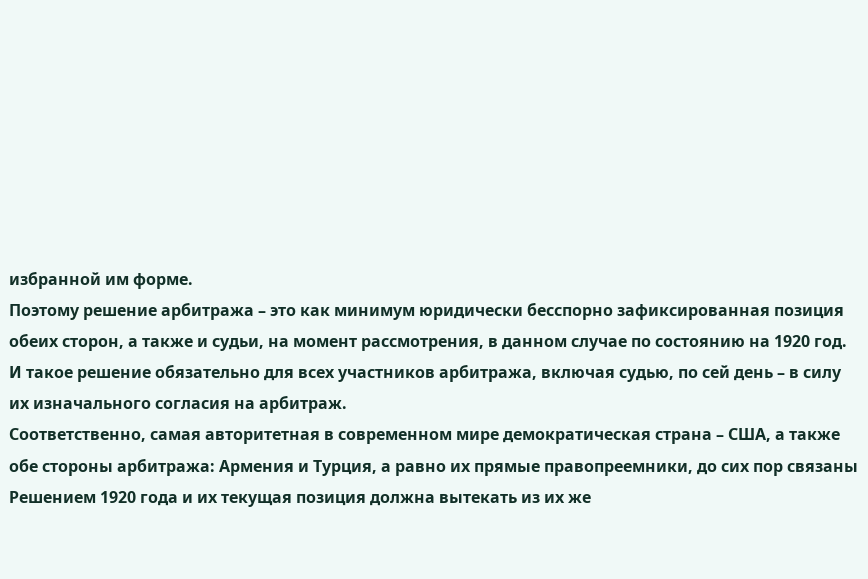избранной им форме.
Поэтому решение арбитража – это как минимум юридически бесспорно зафиксированная позиция обеих сторон, а также и судьи, на момент рассмотрения, в данном случае по состоянию на 1920 год. И такое решение обязательно для всех участников арбитража, включая судью, по сей день – в силу их изначального согласия на арбитраж.
Соответственно, самая авторитетная в современном мире демократическая страна – США, а также обе стороны арбитража: Армения и Турция, а равно их прямые правопреемники, до сих пор связаны Решением 1920 года и их текущая позиция должна вытекать из их же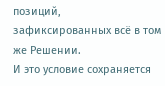позиций, зафиксированных всё в том же Решении.
И это условие сохраняется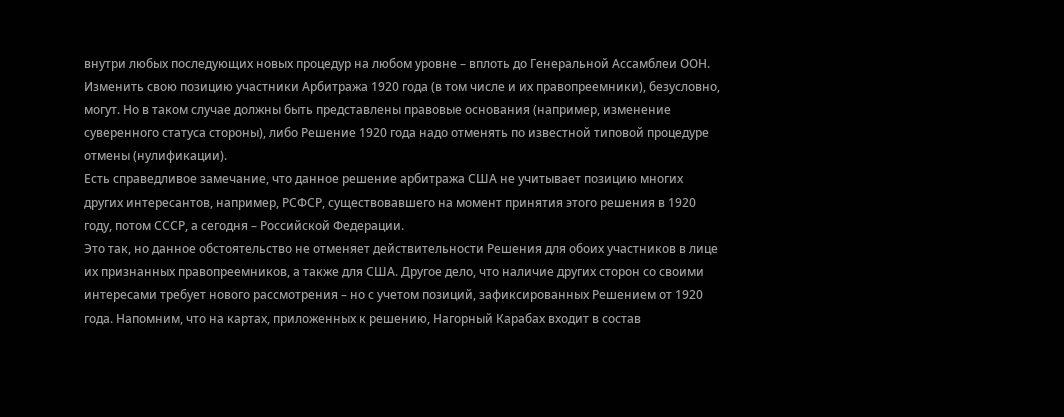внутри любых последующих новых процедур на любом уровне – вплоть до Генеральной Ассамблеи ООН.
Изменить свою позицию участники Арбитража 1920 года (в том числе и их правопреемники), безусловно, могут. Но в таком случае должны быть представлены правовые основания (например, изменение суверенного статуса стороны), либо Решение 1920 года надо отменять по известной типовой процедуре отмены (нулификации).
Есть справедливое замечание, что данное решение арбитража США не учитывает позицию многих других интересантов, например, РСФСР, существовавшего на момент принятия этого решения в 1920 году, потом СССР, а сегодня – Российской Федерации.
Это так, но данное обстоятельство не отменяет действительности Решения для обоих участников в лице их признанных правопреемников, а также для США. Другое дело, что наличие других сторон со своими интересами требует нового рассмотрения – но с учетом позиций, зафиксированных Решением от 1920 года. Напомним, что на картах, приложенных к решению, Нагорный Карабах входит в состав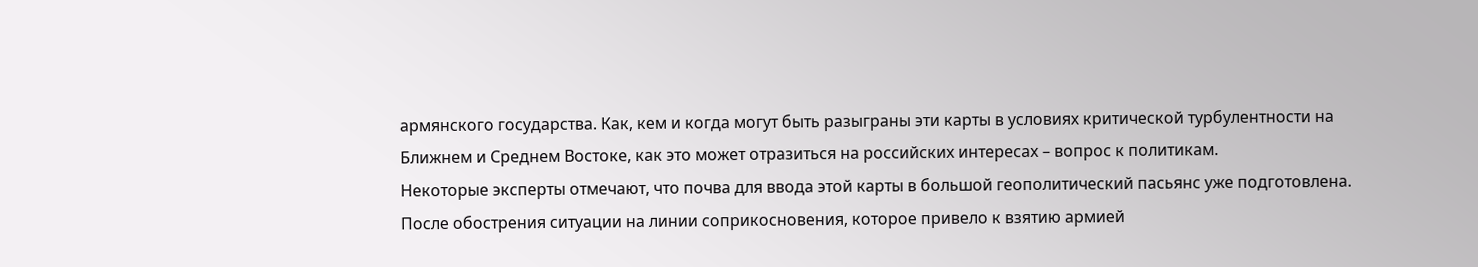армянского государства. Как, кем и когда могут быть разыграны эти карты в условиях критической турбулентности на Ближнем и Среднем Востоке, как это может отразиться на российских интересах – вопрос к политикам.
Некоторые эксперты отмечают, что почва для ввода этой карты в большой геополитический пасьянс уже подготовлена. После обострения ситуации на линии соприкосновения, которое привело к взятию армией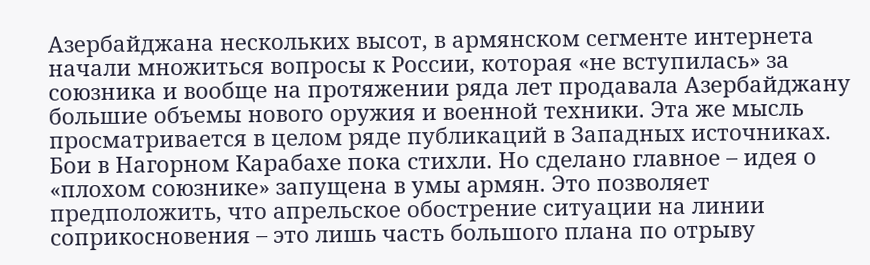Азербайджана нескольких высот, в армянском сегменте интернета начали множиться вопросы к России, которая «не вступилась» за союзника и вообще на протяжении ряда лет продавала Азербайджану большие объемы нового оружия и военной техники. Эта же мысль просматривается в целом ряде публикаций в Западных источниках.
Бои в Нагорном Карабахе пока стихли. Но сделано главное – идея о «плохом союзнике» запущена в умы армян. Это позволяет предположить, что апрельское обострение ситуации на линии соприкосновения – это лишь часть большого плана по отрыву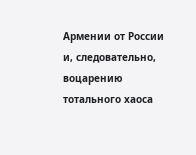Армении от России и, следовательно, воцарению тотального хаоса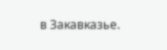в Закавказье.